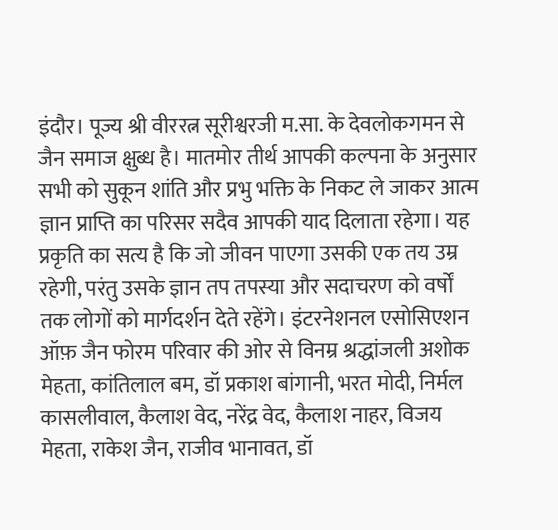इंदौर। पूज्य श्री वीररत्न सूरीश्वरजी म.सा. के देवलोकगमन से जैन समाज क्षुब्ध है। मातमोर तीर्थ आपकी कल्पना के अनुसार सभी को सुकून शांति और प्रभु भक्ति के निकट ले जाकर आत्म ज्ञान प्राप्ति का परिसर सदैव आपकी याद दिलाता रहेगा। यह प्रकृति का सत्य है कि जो जीवन पाएगा उसकी एक तय उम्र रहेगी, परंतु उसके ज्ञान तप तपस्या और सदाचरण को वर्षों तक लोगों को मार्गदर्शन देते रहेंगे। इंटरनेशनल एसोसिएशन ऑफ़ जैन फोरम परिवार की ओर से विनम्र श्रद्धांजली अशोक मेहता, कांतिलाल बम, डॉ प्रकाश बांगानी, भरत मोदी, निर्मल कासलीवाल, कैलाश वेद, नरेंद्र वेद, कैलाश नाहर, विजय मेहता, राकेश जैन, राजीव भानावत, डॉ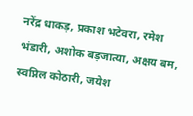नरेंद्र धाकड़, प्रकाश भटेवरा, रमेश भंडारी, अशोक बड़जात्या, अक्षय बम, स्वप्निल कोठारी, जयेश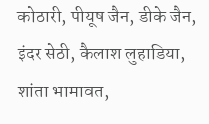कोठारी, पीयूष जैन, डीके जैन, इंदर सेठी, कैलाश लुहाडिया, शांता भामावत,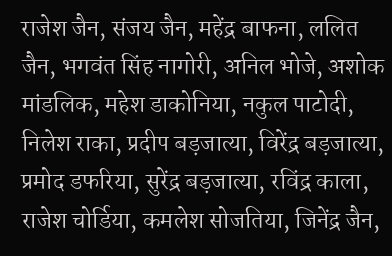राजेश जैन, संजय जैन, महेंद्र बाफना, ललित जैन, भगवंत सिंह नागोरी, अनिल भोजे, अशोक मांडलिक, महेश डाकोनिया, नकुल पाटोदी, निलेश राका, प्रदीप बड़जात्या, विरेंद्र बड़जात्या, प्रमोद डफरिया, सुरेंद्र बड़जात्या, रविंद्र काला, राजेश चोर्डिया, कमलेश सोजतिया, जिनेंद्र जैन,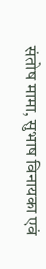संतोष मामा, सुभाष विनायका एवं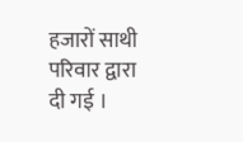हजारों साथी परिवार द्वारा दी गई ।